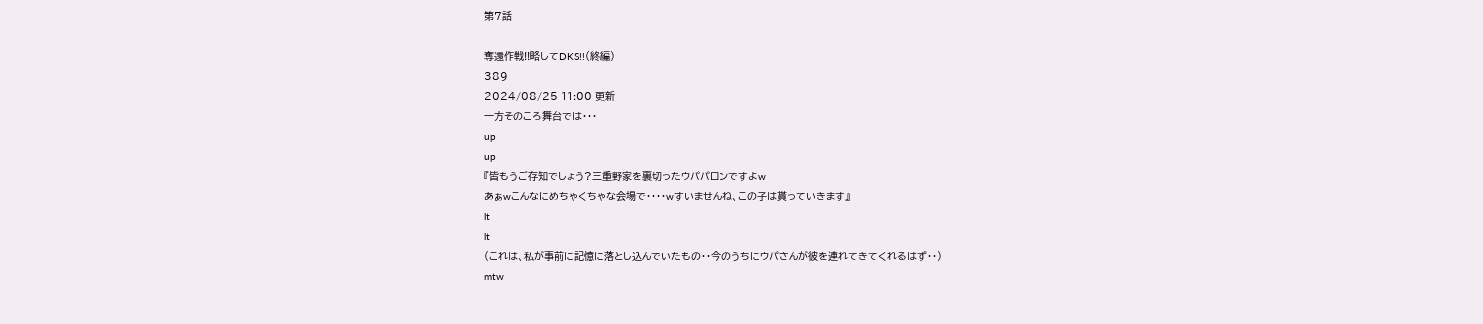第7話

奪還作戦!!略してDKS!!(終編)
389
2024/08/25 11:00 更新
一方そのころ舞台では・・・
up
up
『皆もうご存知でしょう?三重野家を裏切ったウパパロンですよw
あぁwこんなにめちゃくちゃな会場で・・・・wすいませんね、この子は貰っていきます』
lt
lt
(これは、私が事前に記憶に落とし込んでいたもの・・今のうちにウパさんが彼を連れてきてくれるはず・・)
mtw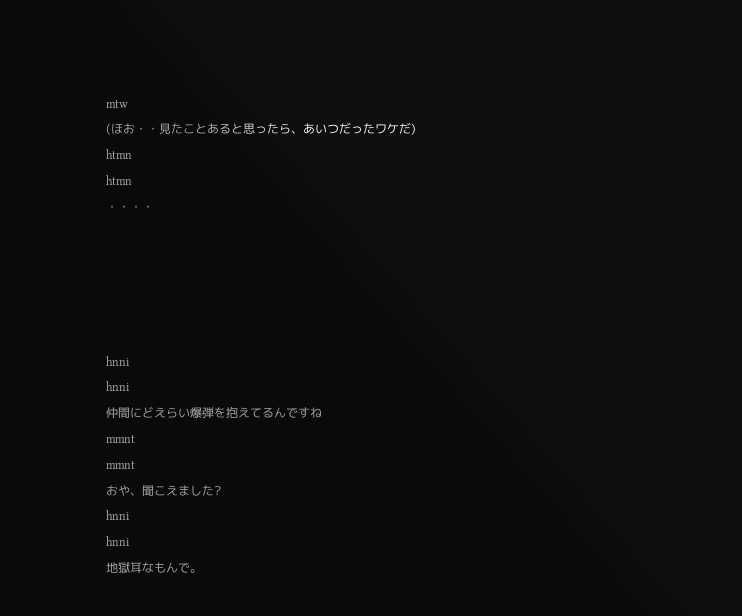mtw
(ほお・・見たことあると思ったら、あいつだったワケだ)
htmn
htmn
・・・・





hnni
hnni
仲間にどえらい爆弾を抱えてるんですね
mmnt
mmnt
おや、聞こえました?
hnni
hnni
地獄耳なもんで。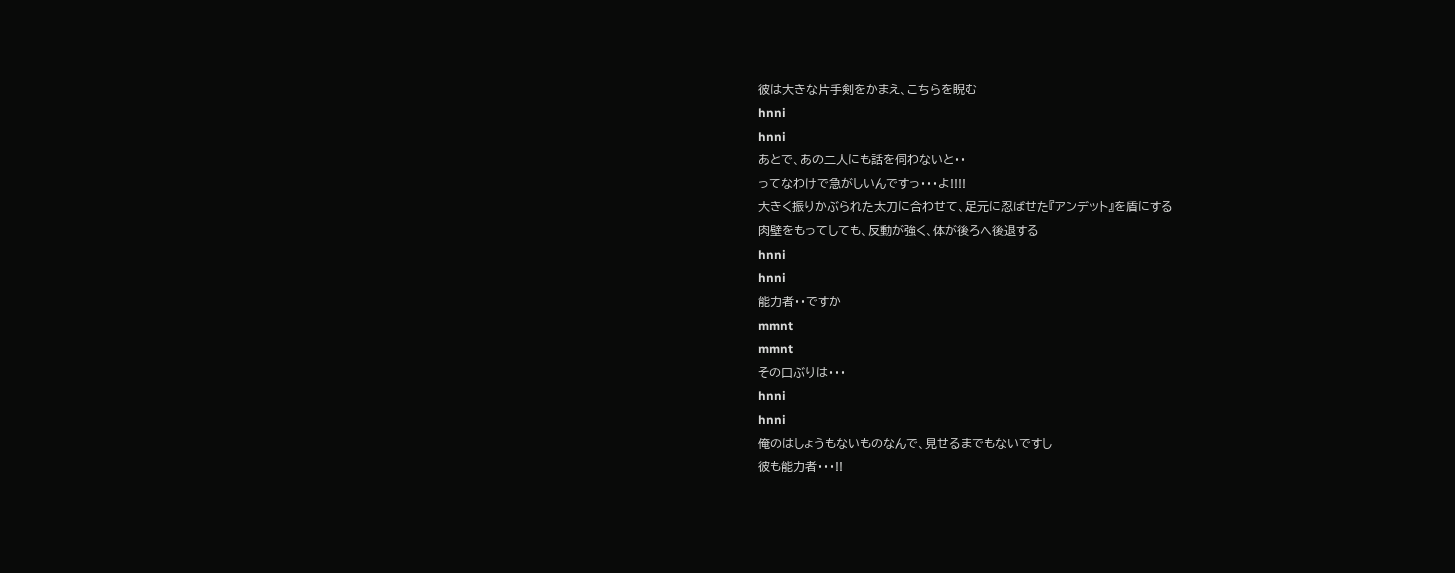彼は大きな片手剣をかまえ、こちらを睨む
hnni
hnni
あとで、あの二人にも話を伺わないと・・
ってなわけで急がしいんですっ・・・よ!!!!
大きく振りかぶられた太刀に合わせて、足元に忍ばせた『アンデット』を盾にする
肉壁をもってしても、反動が強く、体が後ろへ後退する
hnni
hnni
能力者・・ですか
mmnt
mmnt
その口ぶりは・・・
hnni
hnni
俺のはしょうもないものなんで、見せるまでもないですし
彼も能力者・・・!!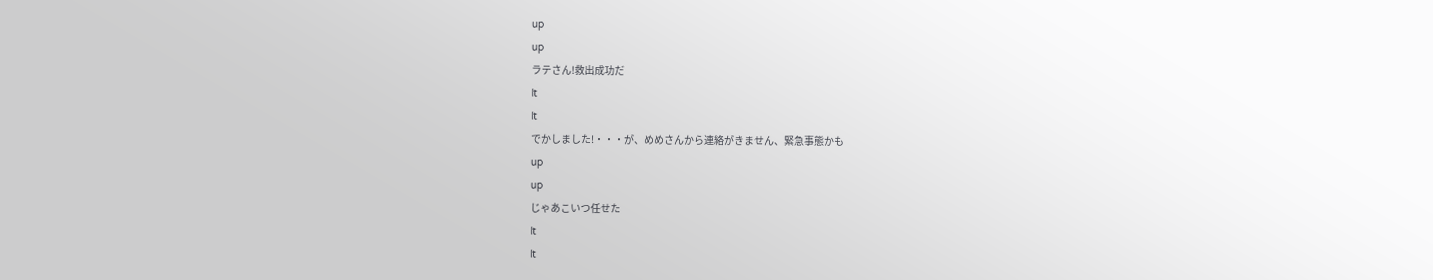up
up
ラテさん!救出成功だ
lt
lt
でかしました!・・・が、めめさんから連絡がきません、緊急事態かも
up
up
じゃあこいつ任せた
lt
lt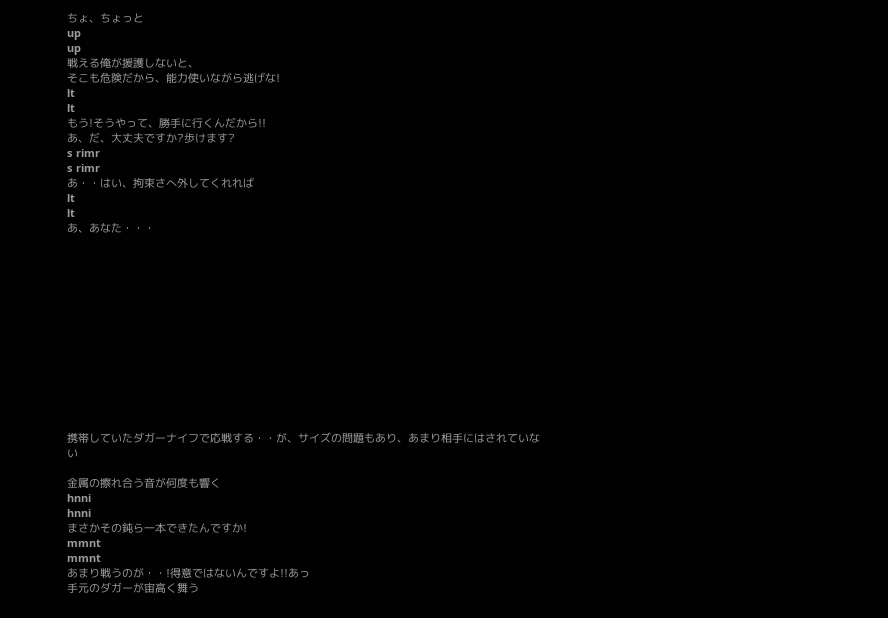ちょ、ちょっと
up
up
戦える俺が援護しないと、
そこも危険だから、能力使いながら逃げな!
lt
lt
もう!そうやって、勝手に行くんだから!!
あ、だ、大丈夫ですか?歩けます?
s rimr
s rimr
あ・・はい、拘束さへ外してくれれば
lt
lt
あ、あなた・・・













携帯していたダガーナイフで応戦する・・が、サイズの問題もあり、あまり相手にはされていない

金属の擦れ合う音が何度も響く
hnni
hnni
まさかその鈍ら一本できたんですか!
mmnt
mmnt
あまり戦うのが・・!得意ではないんですよ!!あっ
手元のダガーが宙高く舞う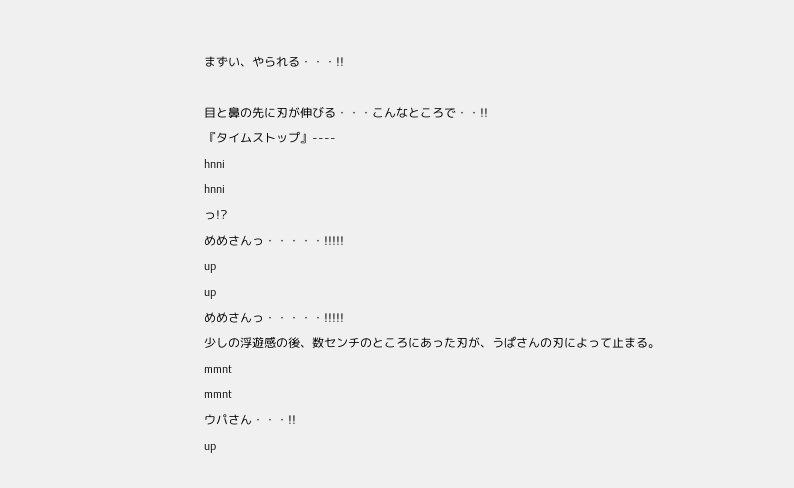まずい、やられる・・・!!

目と鼻の先に刃が伸びる・・・こんなところで・・!!
『タイムストップ』----
hnni
hnni
っ!?
めめさんっ・・・・・!!!!!
up
up
めめさんっ・・・・・!!!!!
少しの浮遊感の後、数センチのところにあった刃が、うぱさんの刃によって止まる。
mmnt
mmnt
ウパさん・・・!!
up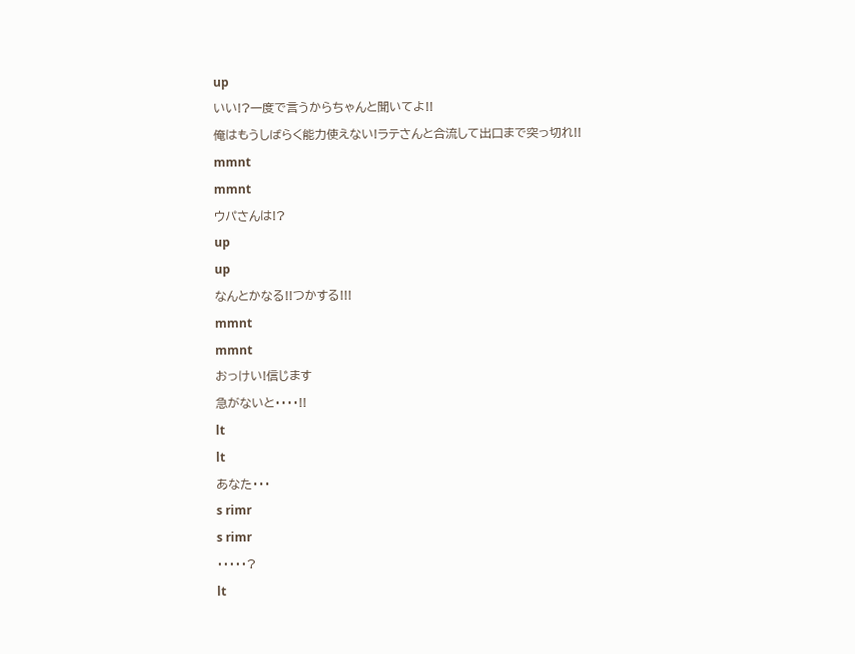up
いい!?一度で言うからちゃんと聞いてよ!!
俺はもうしばらく能力使えない!ラテさんと合流して出口まで突っ切れ!!
mmnt
mmnt
ウパさんは!?
up
up
なんとかなる!!つかする!!!
mmnt
mmnt
おっけい!信じます
急がないと・・・・!!
lt
lt
あなた・・・
s rimr
s rimr
・・・・・?
lt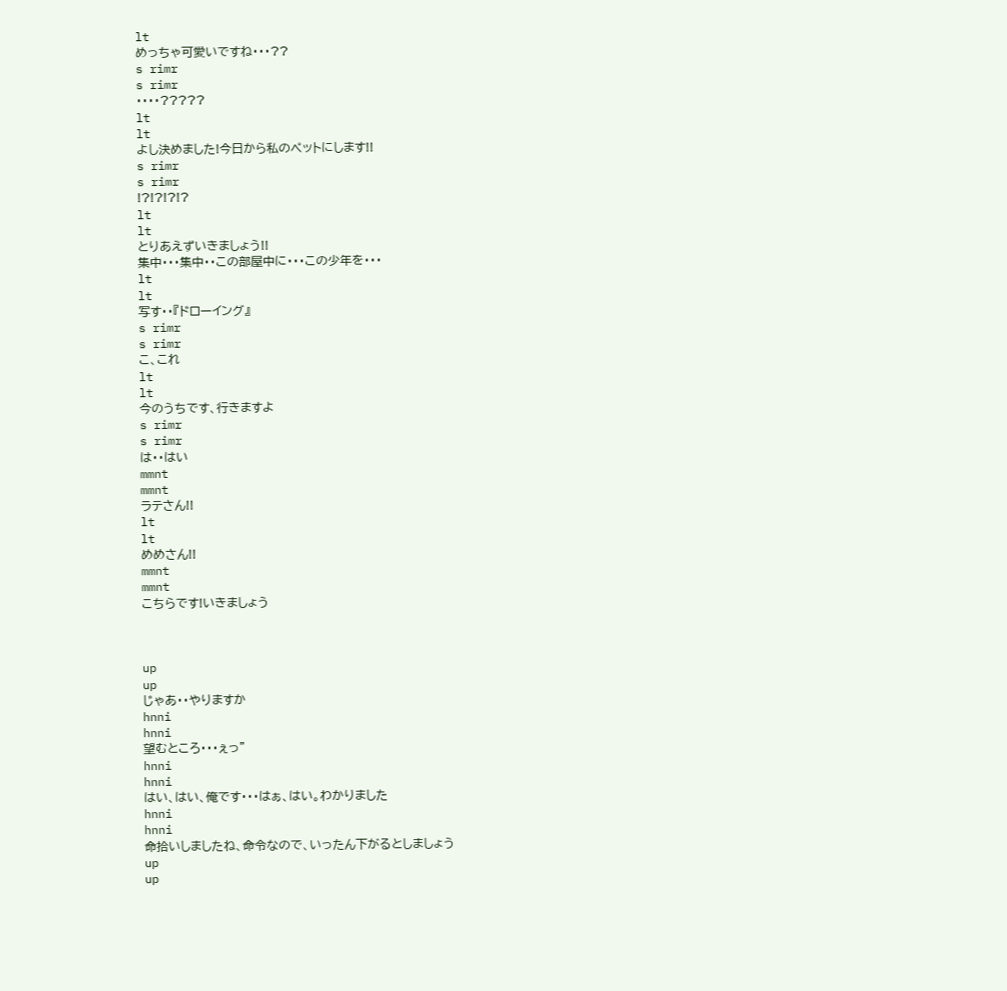lt
めっちゃ可愛いですね・・・??
s rimr
s rimr
・・・・?????
lt
lt
よし決めました!今日から私のペットにします!!
s rimr
s rimr
!?!?!?!?
lt
lt
とりあえずいきましょう!!
集中・・・集中・・この部屋中に・・・この少年を・・・
lt
lt
写す・・『ドローイング』
s rimr
s rimr
こ、これ
lt
lt
今のうちです、行きますよ
s rimr
s rimr
は・・はい
mmnt
mmnt
ラテさん!!
lt
lt
めめさん!!
mmnt
mmnt
こちらです!いきましょう



up
up
じゃあ・・やりますか
hnni
hnni
望むところ・・・ぇっ”
hnni
hnni
はい、はい、俺です・・・はぁ、はい。わかりました
hnni
hnni
命拾いしましたね、命令なので、いったん下がるとしましょう
up
up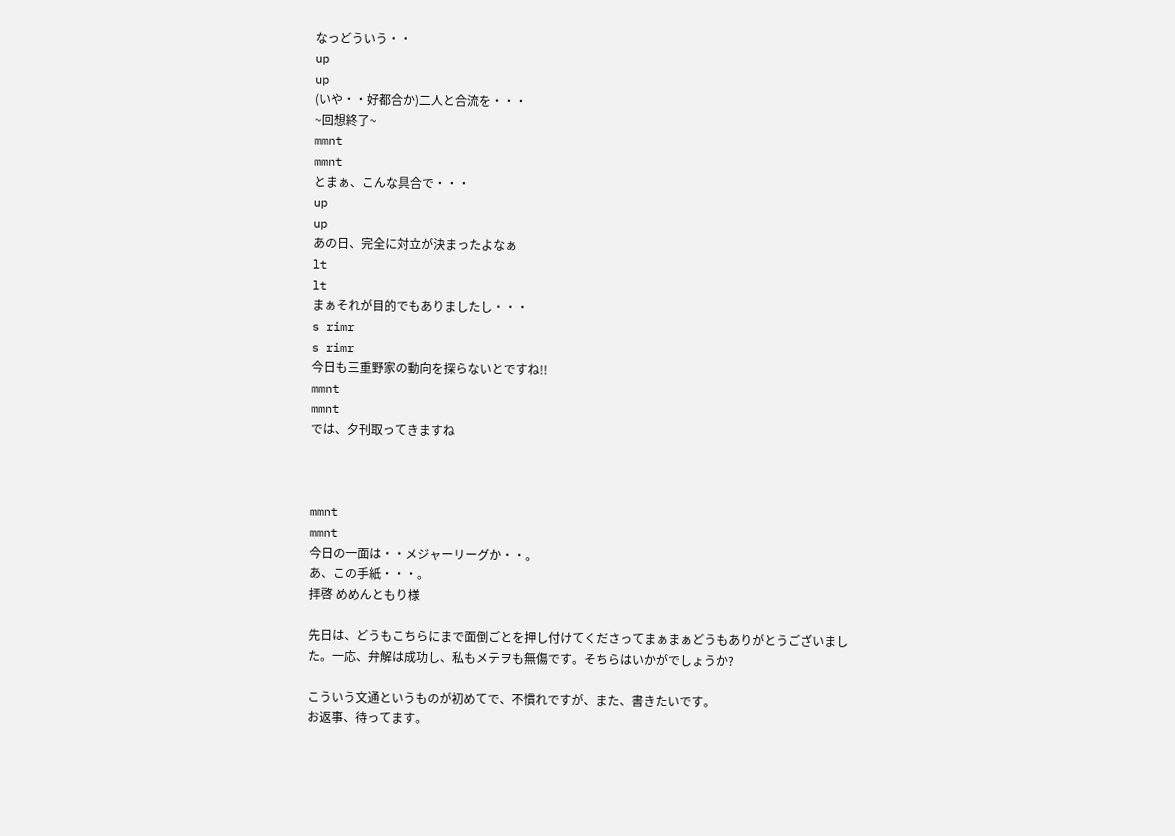なっどういう・・
up
up
(いや・・好都合か)二人と合流を・・・
~回想終了~
mmnt
mmnt
とまぁ、こんな具合で・・・
up
up
あの日、完全に対立が決まったよなぁ
lt
lt
まぁそれが目的でもありましたし・・・
s rimr
s rimr
今日も三重野家の動向を探らないとですね!!
mmnt
mmnt
では、夕刊取ってきますね



mmnt
mmnt
今日の一面は・・メジャーリーグか・・。
あ、この手紙・・・。
拝啓 めめんともり様

先日は、どうもこちらにまで面倒ごとを押し付けてくださってまぁまぁどうもありがとうございました。一応、弁解は成功し、私もメテヲも無傷です。そちらはいかがでしょうか?

こういう文通というものが初めてで、不慣れですが、また、書きたいです。
お返事、待ってます。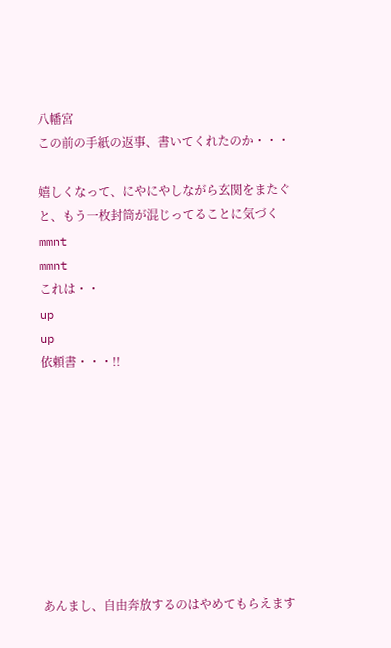八幡宮
この前の手紙の返事、書いてくれたのか・・・

嬉しくなって、にやにやしながら玄関をまたぐと、もう一枚封筒が混じってることに気づく
mmnt
mmnt
これは・・
up
up
依頼書・・・!!









あんまし、自由奔放するのはやめてもらえます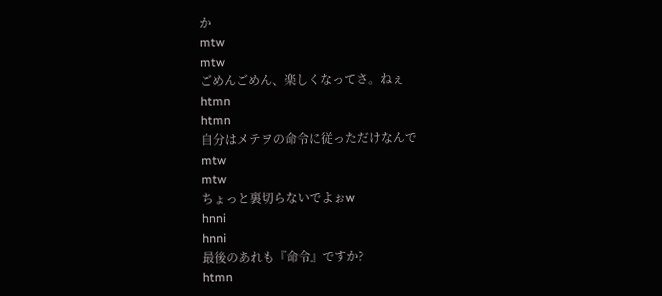か
mtw
mtw
ごめんごめん、楽しくなってさ。ねぇ
htmn
htmn
自分はメテヲの命令に従っただけなんで
mtw
mtw
ちょっと裏切らないでよぉw
hnni
hnni
最後のあれも『命令』ですか?
htmn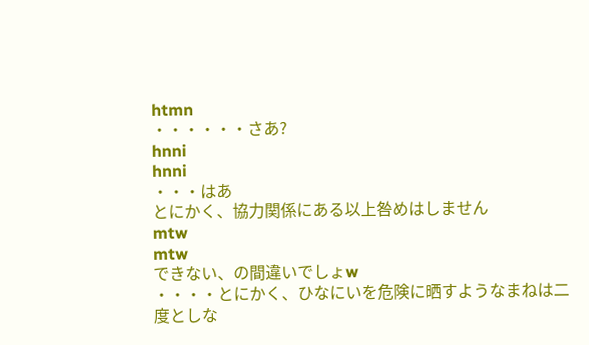htmn
・・・・・・さあ?
hnni
hnni
・・・はあ
とにかく、協力関係にある以上咎めはしません
mtw
mtw
できない、の間違いでしょw
・・・・とにかく、ひなにいを危険に晒すようなまねは二度としな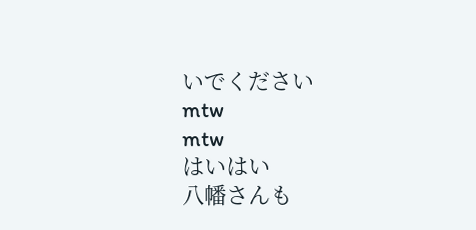いでください
mtw
mtw
はいはい
八幡さんも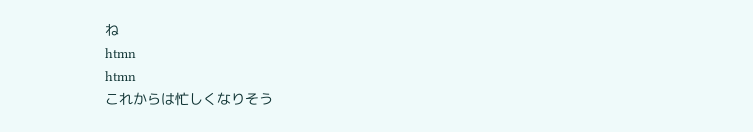ね
htmn
htmn
これからは忙しくなりそう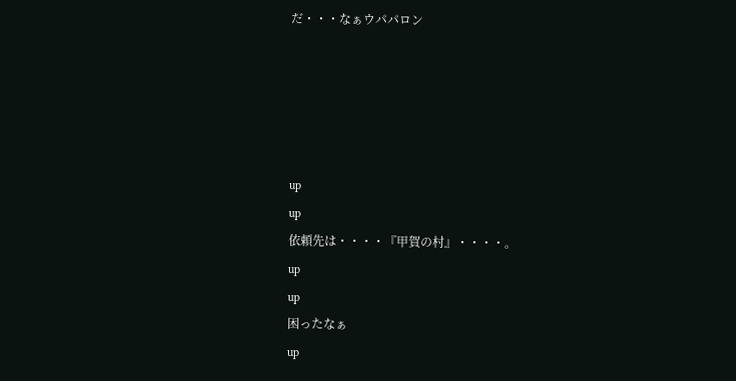だ・・・なぁウパパロン





up
up
依頼先は・・・・『甲賀の村』・・・・。
up
up
困ったなぁ
up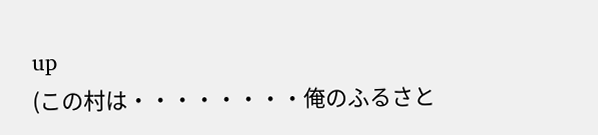up
(この村は・・・・・・・・俺のふるさと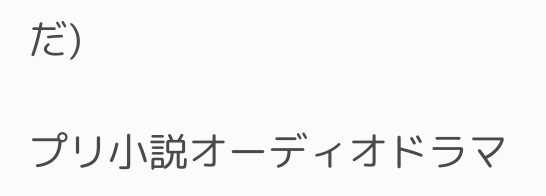だ)

プリ小説オーディオドラマ